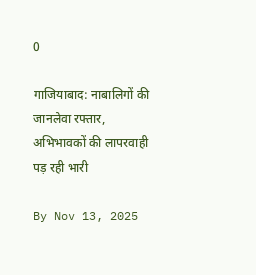0

गाजियाबाद: नाबालिगों की जानलेवा रफ्तार, अभिभावकों की लापरवाही पड़ रही भारी

By Nov 13, 2025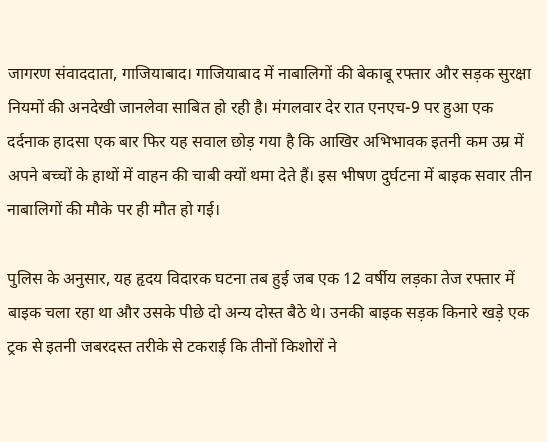जागरण संवाददाता, गाजियाबाद। गाजियाबाद में नाबालिगों की बेकाबू रफ्तार और सड़क सुरक्षा नियमों की अनदेखी जानलेवा साबित हो रही है। मंगलवार देर रात एनएच-9 पर हुआ एक दर्दनाक हादसा एक बार फिर यह सवाल छोड़ गया है कि आखिर अभिभावक इतनी कम उम्र में अपने बच्चों के हाथों में वाहन की चाबी क्यों थमा देते हैं। इस भीषण दुर्घटना में बाइक सवार तीन नाबालिगों की मौके पर ही मौत हो गई।

पुलिस के अनुसार, यह हृदय विदारक घटना तब हुई जब एक 12 वर्षीय लड़का तेज रफ्तार में बाइक चला रहा था और उसके पीछे दो अन्य दोस्त बैठे थे। उनकी बाइक सड़क किनारे खड़े एक ट्रक से इतनी जबरदस्त तरीके से टकराई कि तीनों किशोरों ने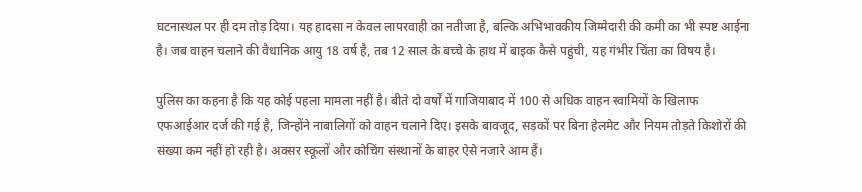घटनास्थल पर ही दम तोड़ दिया। यह हादसा न केवल लापरवाही का नतीजा है, बल्कि अभिभावकीय जिम्मेदारी की कमी का भी स्पष्ट आईना है। जब वाहन चलाने की वैधानिक आयु 18 वर्ष है, तब 12 साल के बच्चे के हाथ में बाइक कैसे पहुंची, यह गंभीर चिंता का विषय है।

पुलिस का कहना है कि यह कोई पहला मामला नहीं है। बीते दो वर्षों में गाजियाबाद में 100 से अधिक वाहन स्वामियों के खिलाफ एफआईआर दर्ज की गई है, जिन्होंने नाबालिगों को वाहन चलाने दिए। इसके बावजूद, सड़कों पर बिना हेलमेट और नियम तोड़ते किशोरों की संख्या कम नहीं हो रही है। अक्सर स्कूलों और कोचिंग संस्थानों के बाहर ऐसे नजारे आम हैं।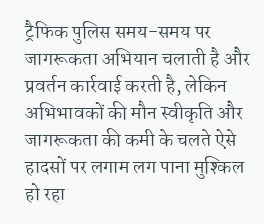ट्रैफिक पुलिस समय-समय पर जागरूकता अभियान चलाती है और प्रवर्तन कार्रवाई करती है, लेकिन अभिभावकों की मौन स्वीकृति और जागरूकता की कमी के चलते ऐसे हादसों पर लगाम लग पाना मुश्किल हो रहा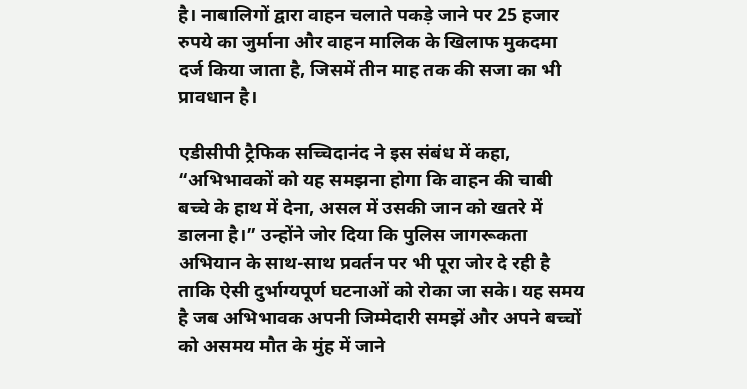है। नाबालिगों द्वारा वाहन चलाते पकड़े जाने पर 25 हजार रुपये का जुर्माना और वाहन मालिक के खिलाफ मुकदमा दर्ज किया जाता है, जिसमें तीन माह तक की सजा का भी प्रावधान है।

एडीसीपी ट्रैफिक सच्चिदानंद ने इस संबंध में कहा, “अभिभावकों को यह समझना होगा कि वाहन की चाबी बच्चे के हाथ में देना, असल में उसकी जान को खतरे में डालना है।” उन्होंने जोर दिया कि पुलिस जागरूकता अभियान के साथ-साथ प्रवर्तन पर भी पूरा जोर दे रही है ताकि ऐसी दुर्भाग्यपूर्ण घटनाओं को रोका जा सके। यह समय है जब अभिभावक अपनी जिम्मेदारी समझें और अपने बच्चों को असमय मौत के मुंह में जाने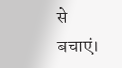से बचाएं।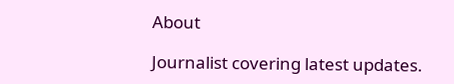About

Journalist covering latest updates.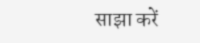साझा करें